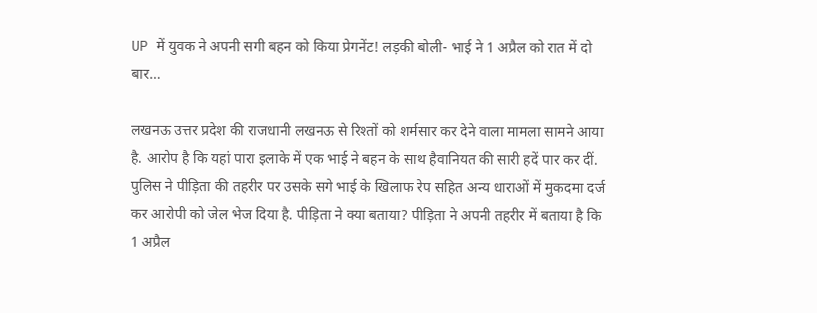UP में युवक ने अपनी सगी बहन को किया प्रेगनेंट! लड़की बोली- भाई ने 1 अप्रैल को रात में दो बार…

लखनऊ उत्तर प्रदेश की राजधानी लखनऊ से रिश्तों को शर्मसार कर देने वाला मामला सामने आया है. आरोप है कि यहां पारा इलाके में एक भाई ने बहन के साथ हैवानियत की सारी हदें पार कर दीं. पुलिस ने पीड़िता की तहरीर पर उसके सगे भाई के खिलाफ रेप सहित अन्य धाराओं में मुकदमा दर्ज कर आरोपी को जेल भेज दिया है. पीड़िता ने क्या बताया? पीड़िता ने अपनी तहरीर में बताया है कि 1 अप्रैल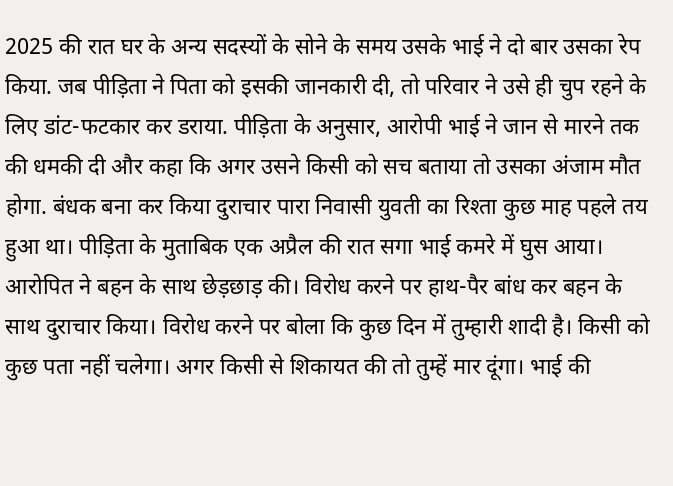2025 की रात घर के अन्य सदस्यों के सोने के समय उसके भाई ने दो बार उसका रेप किया. जब पीड़िता ने पिता को इसकी जानकारी दी, तो परिवार ने उसे ही चुप रहने के लिए डांट-फटकार कर डराया. पीड़िता के अनुसार, आरोपी भाई ने जान से मारने तक की धमकी दी और कहा कि अगर उसने किसी को सच बताया तो उसका अंजाम मौत होगा. बंधक बना कर किया दुराचार पारा निवासी युवती का रिश्ता कुछ माह पहले तय हुआ था। पीड़िता के मुताबिक एक अप्रैल की रात सगा भाई कमरे में घुस आया। आरोपित ने बहन के साथ छेड़छाड़ की। विरोध करने पर हाथ-पैर बांध कर बहन के साथ दुराचार किया। विरोध करने पर बोला कि कुछ दिन में तुम्हारी शादी है। किसी को कुछ पता नहीं चलेगा। अगर किसी से शिकायत की तो तुम्हें मार दूंगा। भाई की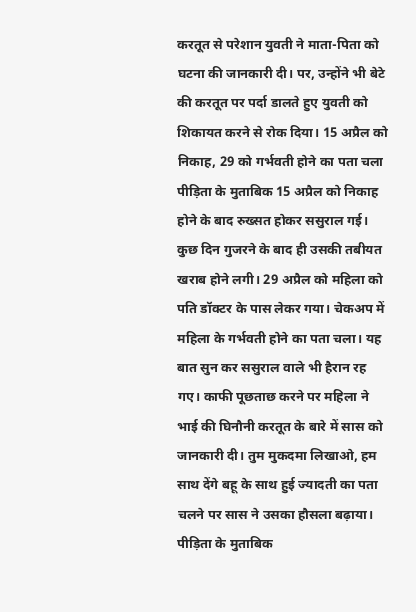करतूत से परेशान युवती ने माता-पिता को घटना की जानकारी दी। पर, उन्होंने भी बेटे की करतूत पर पर्दा डालते हुए युवती को शिकायत करने से रोक दिया। 15 अप्रैल को निकाह, 29 को गर्भवती होने का पता चला पीड़िता के मुताबिक 15 अप्रैल को निकाह होने के बाद रुख्सत होकर ससुराल गई। कुछ दिन गुजरने के बाद ही उसकी तबीयत खराब होने लगी। 29 अप्रैल को महिला को पति डॉक्टर के पास लेकर गया। चेकअप में महिला के गर्भवती होने का पता चला। यह बात सुन कर ससुराल वाले भी हैरान रह गए। काफी पूछताछ करने पर महिला ने भाई की घिनौनी करतूत के बारे में सास को जानकारी दी। तुम मुकदमा लिखाओ, हम साथ देंगे बहू के साथ हुई ज्यादती का पता चलने पर सास ने उसका हौसला बढ़ाया। पीड़िता के मुताबिक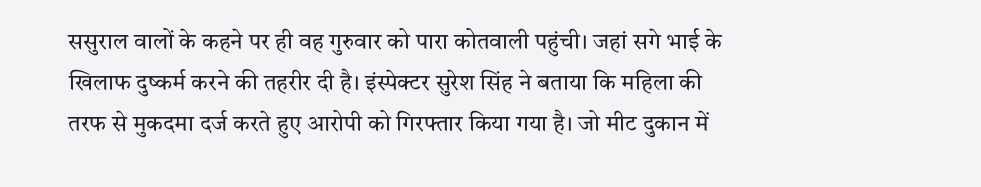ससुराल वालों के कहने पर ही वह गुरुवार को पारा कोतवाली पहुंची। जहां सगे भाई के खिलाफ दुष्कर्म करने की तहरीर दी है। इंस्पेक्टर सुरेश सिंह ने बताया कि महिला की तरफ से मुकदमा दर्ज करते हुए आरोपी को गिरफ्तार किया गया है। जो मीट दुकान में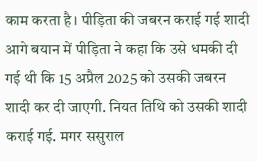काम करता है। पीड़िता की जबरन कराई गई शादी आगे बयान में पीड़िता ने कहा कि उसे धमकी दी गई थी कि 15 अप्रैल 2025 को उसकी जबरन शादी कर दी जाएगी. नियत तिथि को उसकी शादी कराई गई. मगर ससुराल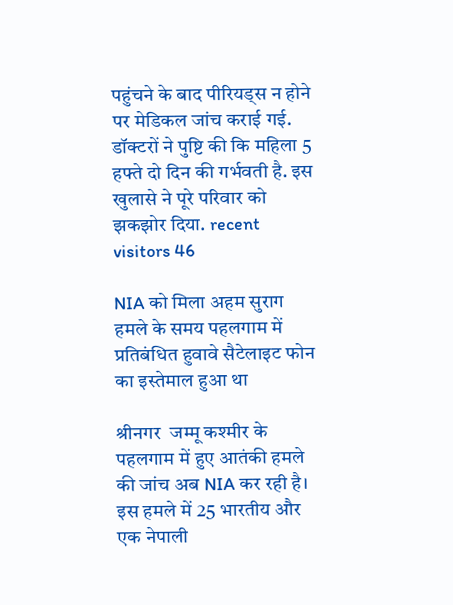पहुंचने के बाद पीरियड्स न होने पर मेडिकल जांच कराई गई. डॉक्टरों ने पुष्टि की कि महिला 5 हफ्ते दो दिन की गर्भवती है. इस खुलासे ने पूरे परिवार को झकझोर दिया. recent visitors 46

NIA को मिला अहम सुराग हमले के समय पहलगाम में प्रतिबंधित हुवावे सैटेलाइट फोन का इस्तेमाल हुआ था

श्रीनगर  जम्मू कश्मीर के पहलगाम में हुए आतंकी हमले की जांच अब NIA कर रही है। इस हमले में 25 भारतीय और एक नेपाली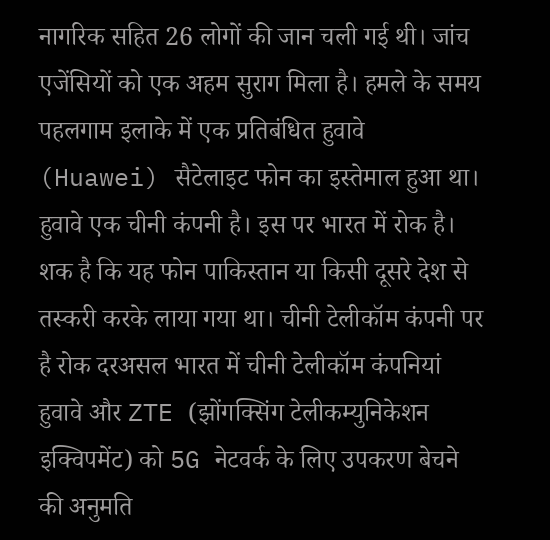नागरिक सहित 26 लोगों की जान चली गई थी। जांच एजेंसियों को एक अहम सुराग मिला है। हमले के समय पहलगाम इलाके में एक प्रतिबंधित हुवावे (Huawei) सैटेलाइट फोन का इस्तेमाल हुआ था। हुवावे एक चीनी कंपनी है। इस पर भारत में रोक है। शक है कि यह फोन पाकिस्तान या किसी दूसरे देश से तस्करी करके लाया गया था। चीनी टेलीकॉम कंपनी पर है रोक दरअसल भारत में चीनी टेलीकॉम कंपनियां हुवावे और ZTE (झोंगक्सिंग टेलीकम्युनिकेशन इक्विपमेंट) को 5G नेटवर्क के लिए उपकरण बेचने की अनुमति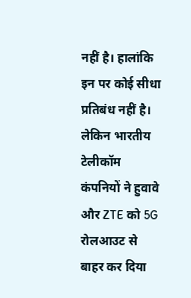नहीं है। हालांकि इन पर कोई सीधा प्रतिबंध नहीं है। लेकिन भारतीय टेलीकॉम कंपनियों ने हुवावे और ZTE को 5G रोलआउट से बाहर कर दिया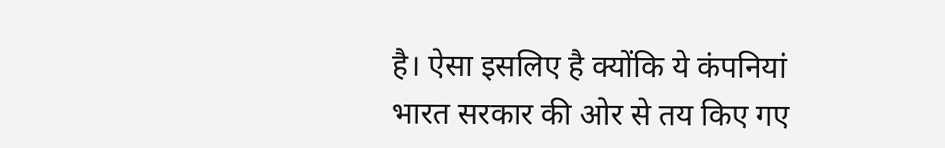है। ऐसा इसलिए है क्योंकि ये कंपनियां भारत सरकार की ओर से तय किए गए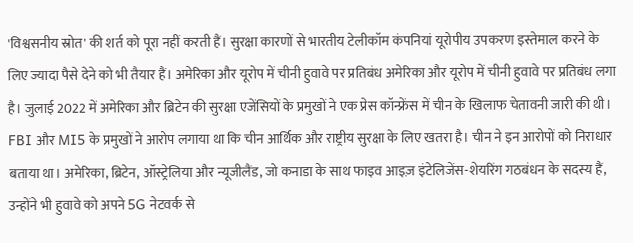'विश्वसनीय स्रोत' की शर्त को पूरा नहीं करती हैं। सुरक्षा कारणों से भारतीय टेलीकॉम कंपनियां यूरोपीय उपकरण इस्तेमाल करने के लिए ज्यादा पैसे देने को भी तैयार हैं। अमेरिका और यूरोप में चीनी हुवावे पर प्रतिबंध अमेरिका और यूरोप में चीनी हुवावे पर प्रतिबंध लगा है। जुलाई 2022 में अमेरिका और ब्रिटेन की सुरक्षा एजेंसियों के प्रमुखों ने एक प्रेस कॉन्फ्रेंस में चीन के खिलाफ चेतावनी जारी की थी। FBI और MI5 के प्रमुखों ने आरोप लगाया था कि चीन आर्थिक और राष्ट्रीय सुरक्षा के लिए खतरा है। चीन ने इन आरोपों को निराधार बताया था। अमेरिका, ब्रिटेन, ऑस्ट्रेलिया और न्यूजीलैंड, जो कनाडा के साथ फाइव आइज़ इंटेलिजेंस-शेयरिंग गठबंधन के सदस्य हैं, उन्होंने भी हुवावे को अपने 5G नेटवर्क से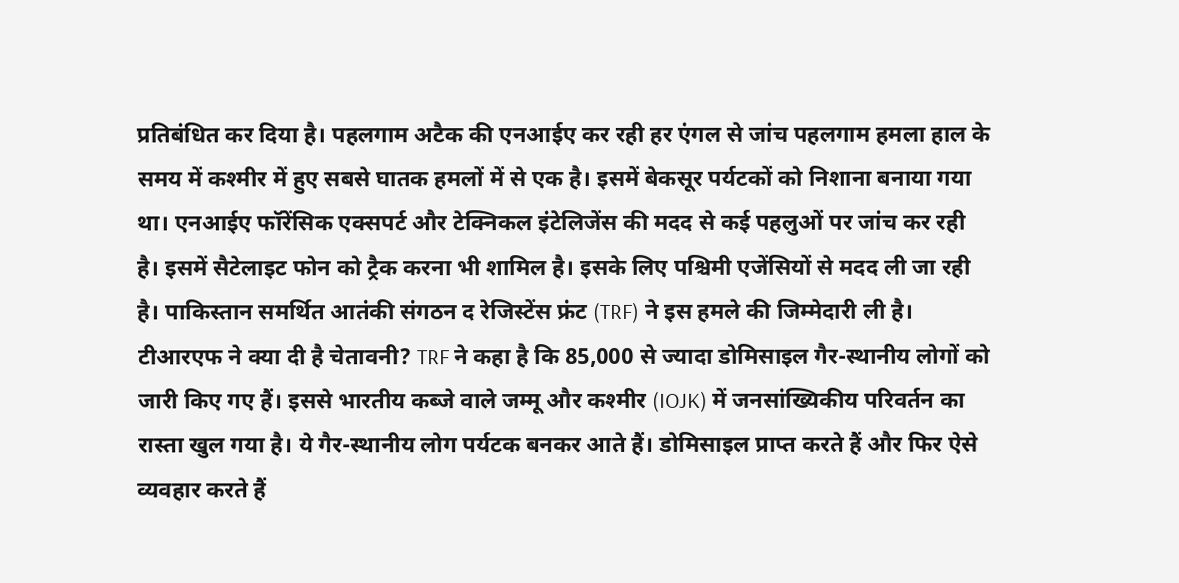प्रतिबंधित कर दिया है। पहलगाम अटैक की एनआईए कर रही हर एंगल से जांच पहलगाम हमला हाल के समय में कश्मीर में हुए सबसे घातक हमलों में से एक है। इसमें बेकसूर पर्यटकों को निशाना बनाया गया था। एनआईए फॉरेंसिक एक्सपर्ट और टेक्निकल इंटेलिजेंस की मदद से कई पहलुओं पर जांच कर रही है। इसमें सैटेलाइट फोन को ट्रैक करना भी शामिल है। इसके लिए पश्चिमी एजेंसियों से मदद ली जा रही है। पाकिस्तान समर्थित आतंकी संगठन द रेजिस्टेंस फ्रंट (TRF) ने इस हमले की जिम्मेदारी ली है। टीआरएफ ने क्या दी है चेतावनी? TRF ने कहा है कि 85,000 से ज्यादा डोमिसाइल गैर-स्थानीय लोगों को जारी किए गए हैं। इससे भारतीय कब्जे वाले जम्मू और कश्मीर (IOJK) में जनसांख्यिकीय परिवर्तन का रास्ता खुल गया है। ये गैर-स्थानीय लोग पर्यटक बनकर आते हैं। डोमिसाइल प्राप्त करते हैं और फिर ऐसे व्यवहार करते हैं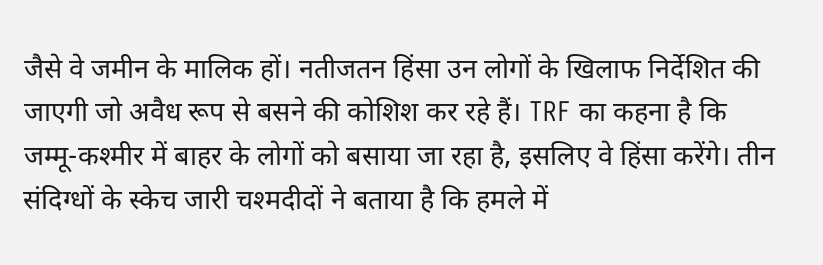जैसे वे जमीन के मालिक हों। नतीजतन हिंसा उन लोगों के खिलाफ निर्देशित की जाएगी जो अवैध रूप से बसने की कोशिश कर रहे हैं। TRF का कहना है कि जम्मू-कश्मीर में बाहर के लोगों को बसाया जा रहा है, इसलिए वे हिंसा करेंगे। तीन संदिग्धों के स्केच जारी चश्मदीदों ने बताया है कि हमले में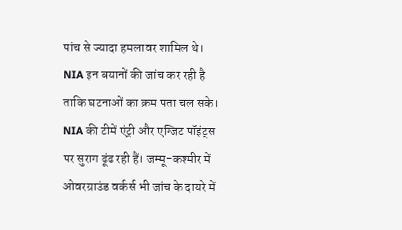पांच से ज्यादा हमलावर शामिल थे। NIA इन बयानों की जांच कर रही है ताकि घटनाओं का क्रम पता चल सके। NIA की टीमें एंट्री और एग्जिट पॉइंट्स पर सुराग ढूंढ रही हैं। जम्मू-कश्मीर में ओवरग्राउंड वर्कर्स भी जांच के दायरे में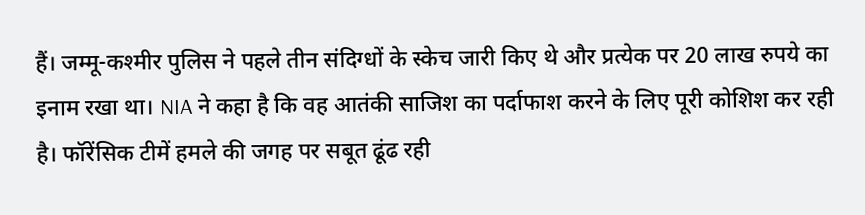हैं। जम्मू-कश्मीर पुलिस ने पहले तीन संदिग्धों के स्केच जारी किए थे और प्रत्येक पर 20 लाख रुपये का इनाम रखा था। NIA ने कहा है कि वह आतंकी साजिश का पर्दाफाश करने के लिए पूरी कोशिश कर रही है। फॉरेंसिक टीमें हमले की जगह पर सबूत ढूंढ रही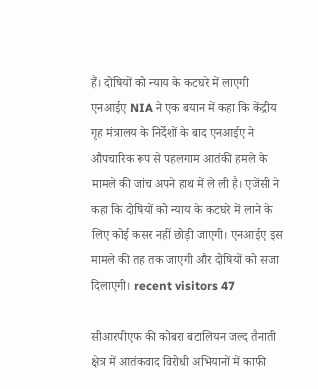हैं। दोषियों को न्याय के कटघरे में लाएगी एनआईए NIA ने एक बयान में कहा कि केंद्रीय गृह मंत्रालय के निर्देशों के बाद एनआईए ने औपचारिक रूप से पहलगाम आतंकी हमले के मामले की जांच अपने हाथ में ले ली है। एजेंसी ने कहा कि दोषियों को न्याय के कटघरे में लाने के लिए कोई कसर नहीं छोड़ी जाएगी। एनआईए इस मामले की तह तक जाएगी और दोषियों को सजा दिलाएगी। recent visitors 47

सीआरपीएफ की कोबरा बटालियन जल्द तैनाती क्षेत्र में आतंकवाद विरोधी अभियानों में काफी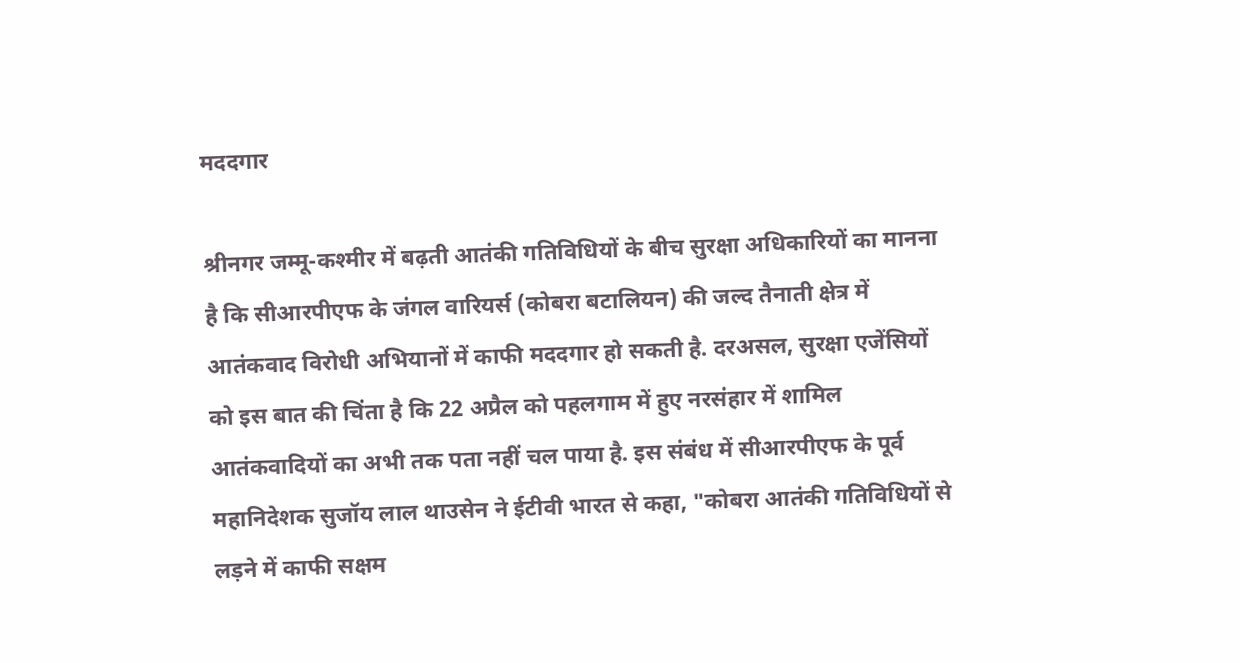मददगार

श्रीनगर जम्मू-कश्मीर में बढ़ती आतंकी गतिविधियों के बीच सुरक्षा अधिकारियों का मानना है कि सीआरपीएफ के जंगल वारियर्स (कोबरा बटालियन) की जल्द तैनाती क्षेत्र में आतंकवाद विरोधी अभियानों में काफी मददगार हो सकती है. दरअसल, सुरक्षा एजेंसियों को इस बात की चिंता है कि 22 अप्रैल को पहलगाम में हुए नरसंहार में शामिल आतंकवादियों का अभी तक पता नहीं चल पाया है. इस संबंध में सीआरपीएफ के पूर्व महानिदेशक सुजॉय लाल थाउसेन ने ईटीवी भारत से कहा, "कोबरा आतंकी गतिविधियों से लड़ने में काफी सक्षम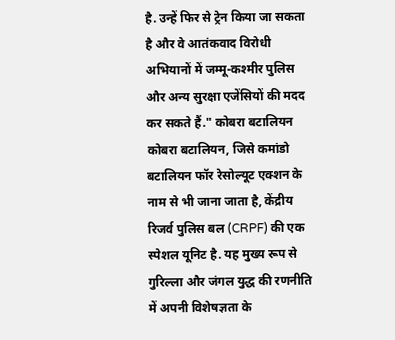है. उन्हें फिर से ट्रेन किया जा सकता है और वे आतंकवाद विरोधी अभियानों में जम्मू-कश्मीर पुलिस और अन्य सुरक्षा एजेंसियों की मदद कर सकते हैं." कोबरा बटालियन कोबरा बटालियन, जिसे कमांडो बटालियन फॉर रेसोल्यूट एक्शन के नाम से भी जाना जाता है, केंद्रीय रिजर्व पुलिस बल (CRPF) की एक स्पेशल यूनिट है. यह मुख्य रूप से गुरिल्ला और जंगल युद्ध की रणनीति में अपनी विशेषज्ञता के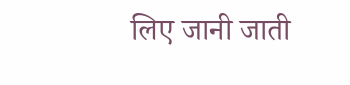लिए जानी जाती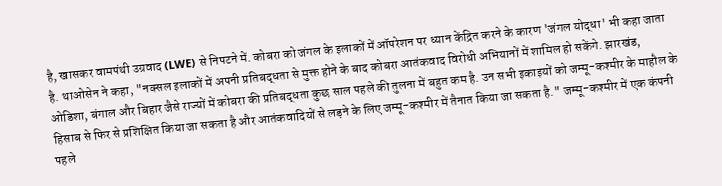है, खासकर वामपंथी उग्रवाद (LWE) से निपटने में. कोबरा को जंगल के इलाकों में ऑपरेशन पर ध्यान केंद्रित करने के कारण 'जंगल योद्धा' भी कहा जाता है. थाओसेन ने कहा, "नक्सल इलाकों में अपनी प्रतिबद्धता से मुक्त होने के बाद कोबरा आतंकवाद विरोधी अभियानों में शामिल हो सकेंगे. झारखंड, ओडिशा, बंगाल और बिहार जैसे राज्यों में कोबरा की प्रतिबद्धता कुछ साल पहले की तुलना में बहुत कम है. उन सभी इकाइयों को जम्मू-कश्मीर के माहौल के हिसाब से फिर से प्रशिक्षित किया जा सकता है और आतंकवादियों से लड़ने के लिए जम्मू-कश्मीर में तैनात किया जा सकता है." जम्मू-कश्मीर में एक कंपनी पहले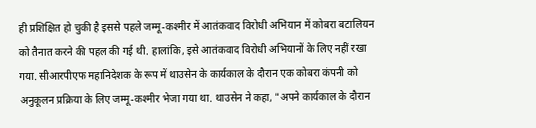ही प्रशिक्षित हो चुकी है इससे पहले जम्मू-कश्मीर में आतंकवाद विरोधी अभियान में कोबरा बटालियन को तैनात करने की पहल की गई थी. हालांकि, इसे आतंकवाद विरोधी अभियानों के लिए नहीं रखा गया. सीआरपीएफ महानिदेशक के रूप में थाउसेन के कार्यकाल के दौरान एक कोबरा कंपनी को अनुकूलन प्रक्रिया के लिए जम्मू-कश्मीर भेजा गया था. थाउसेन ने कहा, "अपने कार्यकाल के दौरान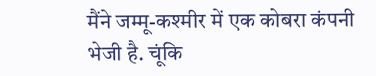मैंने जम्मू-कश्मीर में एक कोबरा कंपनी भेजी है. चूंकि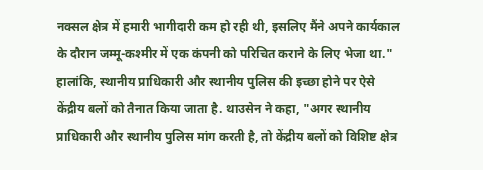नक्सल क्षेत्र में हमारी भागीदारी कम हो रही थी, इसलिए मैंने अपने कार्यकाल के दौरान जम्मू-कश्मीर में एक कंपनी को परिचित कराने के लिए भेजा था." हालांकि, स्थानीय प्राधिकारी और स्थानीय पुलिस की इच्छा होने पर ऐसे केंद्रीय बलों को तैनात किया जाता है. थाउसेन ने कहा, "अगर स्थानीय प्राधिकारी और स्थानीय पुलिस मांग करती है, तो केंद्रीय बलों को विशिष्ट क्षेत्र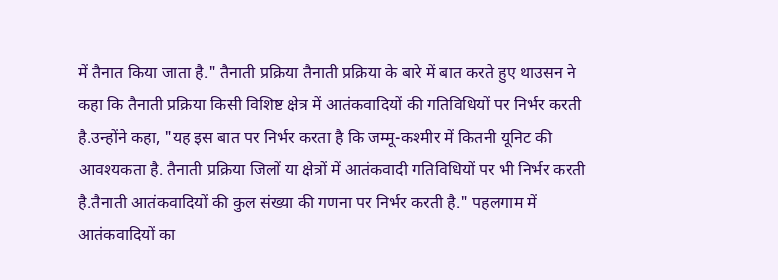में तैनात किया जाता है." तैनाती प्रक्रिया तैनाती प्रक्रिया के बारे में बात करते हुए थाउसन ने कहा कि तैनाती प्रक्रिया किसी विशिष्ट क्षेत्र में आतंकवादियों की गतिविधियों पर निर्भर करती है.उन्होंने कहा, "यह इस बात पर निर्भर करता है कि जम्मू-कश्मीर में कितनी यूनिट की आवश्यकता है. तैनाती प्रक्रिया जिलों या क्षेत्रों में आतंकवादी गतिविधियों पर भी निर्भर करती है.तैनाती आतंकवादियों की कुल संख्या की गणना पर निर्भर करती है." पहलगाम में आतंकवादियों का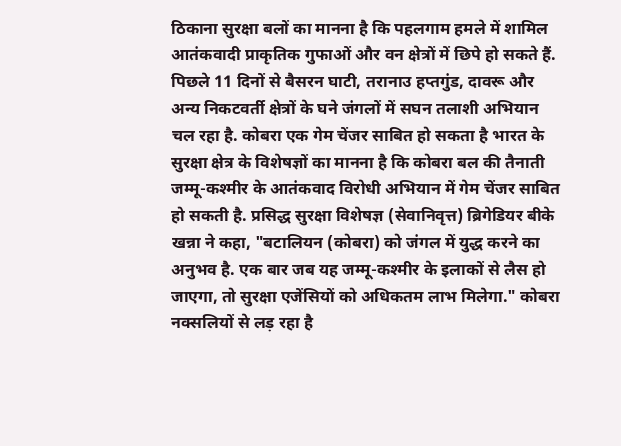ठिकाना सुरक्षा बलों का मानना है कि पहलगाम हमले में शामिल आतंकवादी प्राकृतिक गुफाओं और वन क्षेत्रों में छिपे हो सकते हैं. पिछले 11 दिनों से बैसरन घाटी, तरानाउ हप्तगुंड, दावरू और अन्य निकटवर्ती क्षेत्रों के घने जंगलों में सघन तलाशी अभियान चल रहा है. कोबरा एक गेम चेंजर साबित हो सकता है भारत के सुरक्षा क्षेत्र के विशेषज्ञों का मानना है कि कोबरा बल की तैनाती जम्मू-कश्मीर के आतंकवाद विरोधी अभियान में गेम चेंजर साबित हो सकती है. प्रसिद्ध सुरक्षा विशेषज्ञ (सेवानिवृत्त) ब्रिगेडियर बीके खन्ना ने कहा, "बटालियन (कोबरा) को जंगल में युद्ध करने का अनुभव है. एक बार जब यह जम्मू-कश्मीर के इलाकों से लैस हो जाएगा, तो सुरक्षा एजेंसियों को अधिकतम लाभ मिलेगा." कोबरा नक्सलियों से लड़ रहा है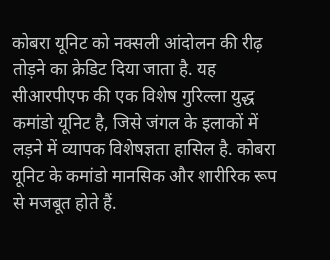कोबरा यूनिट को नक्सली आंदोलन की रीढ़ तोड़ने का क्रेडिट दिया जाता है. यह सीआरपीएफ की एक विशेष गुरिल्ला युद्ध कमांडो यूनिट है, जिसे जंगल के इलाकों में लड़ने में व्यापक विशेषज्ञता हासिल है. कोबरा यूनिट के कमांडो मानसिक और शारीरिक रूप से मजबूत होते हैं.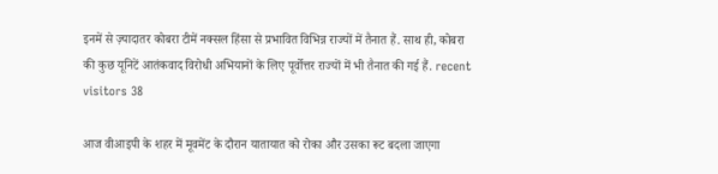इनमें से ज़्यादातर कोबरा टीमें नक्सल हिंसा से प्रभावित विभिन्न राज्यों में तैनात हैं. साथ ही, कोबरा की कुछ यूनिटें आतंकवाद विरोधी अभियानों के लिए पूर्वोत्तर राज्यों में भी तैनात की गई हैं. recent visitors 38

आज वीआइपी के शहर में मूवमेंट के दौरान यातायात को रोका और उसका रूट बदला जाएगा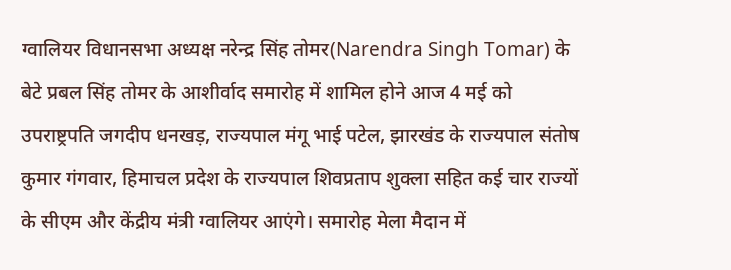ग्वालियर विधानसभा अध्यक्ष नरेन्द्र सिंह तोमर(Narendra Singh Tomar) के बेटे प्रबल सिंह तोमर के आशीर्वाद समारोह में शामिल होने आज 4 मई को उपराष्ट्रपति जगदीप धनखड़, राज्यपाल मंगू भाई पटेल, झारखंड के राज्यपाल संतोष कुमार गंगवार, हिमाचल प्रदेश के राज्यपाल शिवप्रताप शुक्ला सहित कई चार राज्यों के सीएम और केंद्रीय मंत्री ग्वालियर आएंगे। समारोह मेला मैदान में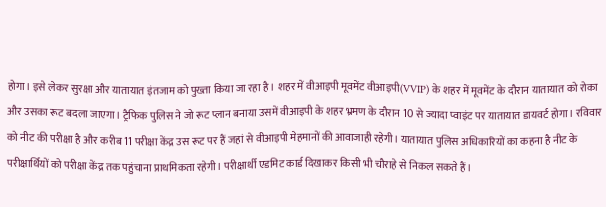होगा। इसे लेकर सुरक्षा और यातायात इंतजाम को पुख्ता किया जा रहा है। शहर में वीआइपी मूवमेंट वीआइपी(VVIP) के शहर में मूवमेंट के दौरान यातायात को रोका और उसका रूट बदला जाएगा। ट्रैफिक पुलिस ने जो रूट प्लान बनाया उसमें वीआइपी के शहर भ्रमण के दौरान 10 से ज्यादा प्वाइंट पर यातायात डायवर्ट होगा। रविवार को नीट की परीक्षा है और करीब 11 परीक्षा केंद्र उस रूट पर हैं जहां से वीआइपी मेहमानों की आवाजाही रहेगी। यातायात पुलिस अधिकारियों का कहना है नीट के परीक्षार्थियों को परीक्षा केंद्र तक पहुंचाना प्राथमिकता रहेगी। परीक्षार्थी एडमिट कार्ड दिखाकर किसी भी चौराहे से निकल सकते हैं।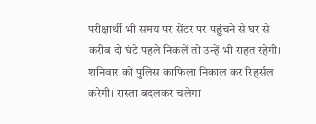परीक्षार्थी भी समय पर सेंटर पर पहुंचने से घर से करीब दो घंटे पहले निकलें तो उन्हें भी राहत रहेगी। शनिवार को पुलिस काफिला निकाल कर रिहर्सल करेगी। रास्ता बदलकर चलेगा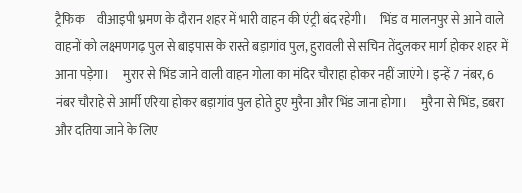ट्रैफिक     वीआइपी भ्रमण के दौरान शहर में भारी वाहन की एंट्री बंद रहेगी।     भिंड व मालनपुर से आने वाले वाहनों को लक्ष्मणगढ़ पुल से बाइपास के रास्ते बड़ागांव पुल, हुरावली से सचिन तेंदुलकर मार्ग होकर शहर में आना पड़ेगा।     मुरार से भिंड जाने वाली वाहन गोला का मंदिर चौराहा होकर नहीं जाएंगे। इन्हें 7 नंबर, 6 नंबर चौराहे से आर्मी एरिया होकर बड़ागांव पुल होते हुए मुरैना और भिंड जाना होगा।     मुरैना से भिंड, डबरा और दतिया जाने के लिए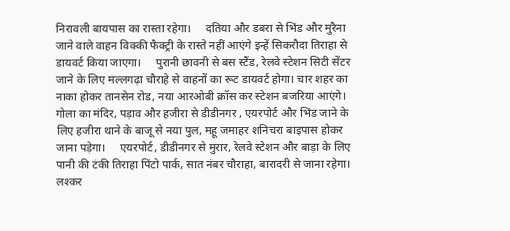निरावली बायपास का रास्ता रहेगा।     दतिया और डबरा से भिंड और मुरैना जाने वाले वाहन विक्की फैक्ट्री के रास्ते नहीं आएंगे इन्हें सिकरौदा तिराहा से डायवर्ट किया जाएगा।     पुरानी छावनी से बस स्टैंड, रेलवे स्टेशन सिटी सेंटर जाने के लिए मल्लगढ़ा चौराहे से वाहनों का रूट डायवर्ट होगा। चार शहर का नाका होकर तानसेन रोड, नया आरओबी क्रॉस कर स्टेशन बजरिया आएंगे।     गोला का मंदिर, पड़ाव और हजीरा से डीडीनगर , एयरपोर्ट और भिंड जाने के लिए हजीरा थाने के बाजू से नया पुल, महू जमाहर शनिचरा बाइपास होकर जाना पड़ेगा।     एयरपोर्ट, डीडीनगर से मुरार, रेलवे स्टेशन और बाड़ा के लिए पानी की टंकी तिराहा पिंटो पार्क, सात नंबर चौराहा, बारादरी से जाना रहेगा।     लश्कर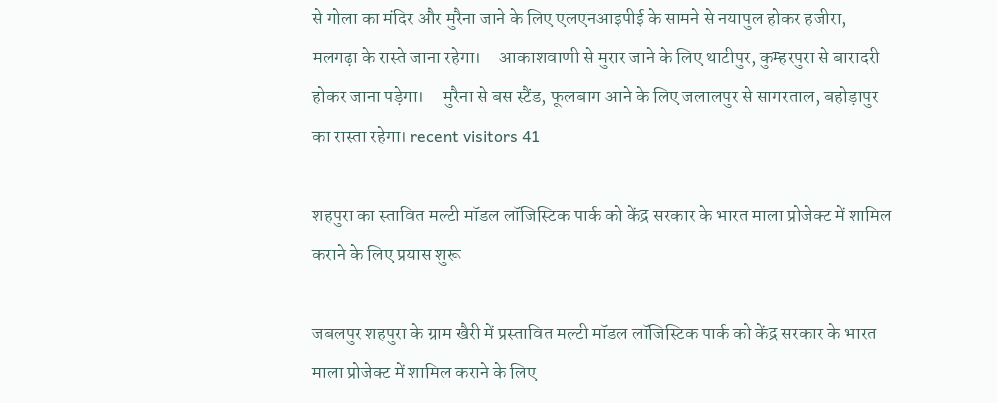से गोला का मंदिर और मुरैना जाने के लिए एलएनआइपीई के सामने से नयापुल होकर हजीरा, मलगढ़ा के रास्ते जाना रहेगा।     आकाशवाणी से मुरार जाने के लिए थाटीपुर, कुम्हरपुरा से बारादरी होकर जाना पड़ेगा।     मुरैना से बस स्टैंड, फूलबाग आने के लिए जलालपुर से सागरताल, बहोड़ापुर का रास्ता रहेगा। recent visitors 41

शहपुरा का स्तावित मल्टी मॉडल लॉजिस्टिक पार्क को केंद्र सरकार के भारत माला प्रोजेक्ट में शामिल कराने के लिए प्रयास शुरू

जबलपुर शहपुरा के ग्राम खैरी में प्रस्तावित मल्टी मॉडल लॉजिस्टिक पार्क को केंद्र सरकार के भारत माला प्रोजेक्ट में शामिल कराने के लिए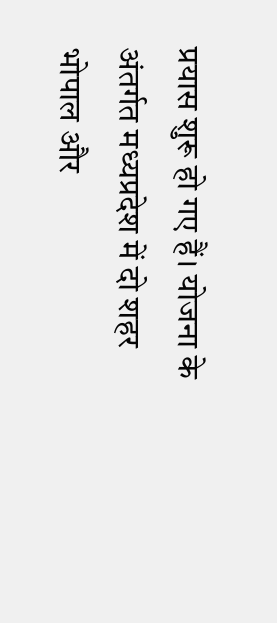प्रयास शुरू हो गए हैं। योजना के अंतर्गत मध्यप्रदेश में दो शहर भोपाल और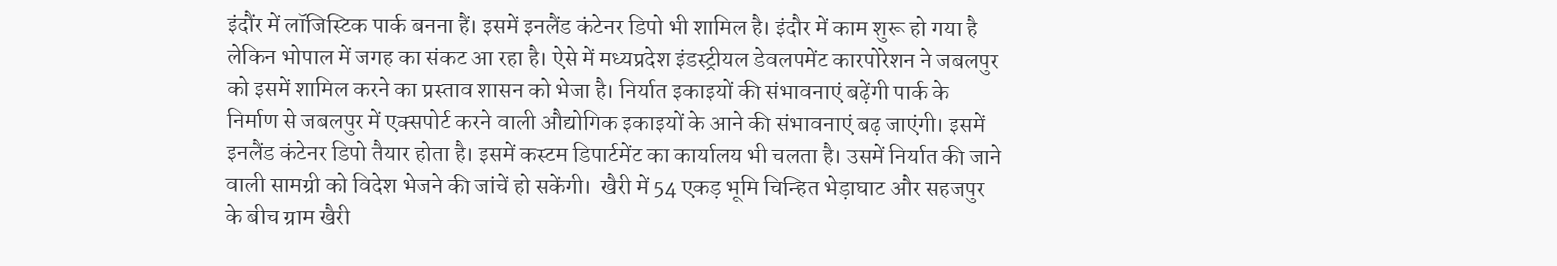इंदौंर में लॉजिस्टिक पार्क बनना हैं। इसमें इनलैंड कंटेनर डिपो भी शामिल है। इंदौर में काम शुरू हो गया है लेकिन भोपाल में जगह का संकट आ रहा है। ऐसे में मध्यप्रदेश इंडस्ट्रीयल डेवलपमेंट कारपोरेशन ने जबलपुर को इसमें शामिल करने का प्रस्ताव शासन को भेजा है। निर्यात इकाइयों की संभावनाएं बढ़ेंगी पार्क के निर्माण से जबलपुर में एक्सपोर्ट करने वाली औद्योगिक इकाइयों के आने की संभावनाएं बढ़ जाएंगी। इसमें इनलैंड कंटेनर डिपो तैयार होता है। इसमें कस्टम डिपार्टमेंट का कार्यालय भी चलता है। उसमें निर्यात की जाने वाली सामग्री को विदेश भेजने की जांचें हो सकेंगी।  खैरी में 54 एकड़ भूमि चिन्हित भेड़ाघाट और सहजपुर के बीच ग्राम खैरी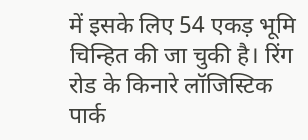में इसके लिए 54 एकड़ भूमि चिन्हित की जा चुकी है। रिंग रोड के किनारे लॉजिस्टिक पार्क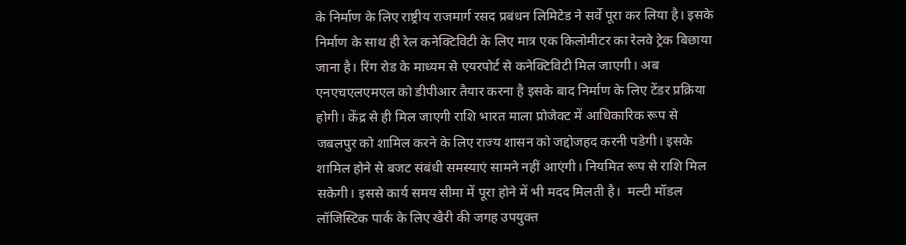के निर्माण के लिए राष्ट्रीय राजमार्ग रसद प्रबंधन लिमिटेड ने सर्वे पूरा कर लिया है। इसके निर्माण के साथ ही रेल कनेक्टिविटी के लिए मात्र एक किलोमीटर का रेलवे ट्रेक बिछाया जाना है। रिंग रोड के माध्यम से एयरपोर्ट से कनेक्टिविटी मिल जाएगी। अब एनएचएलएमएल को डीपीआर तैयार करना है इसके बाद निर्माण के लिए टेंडर प्रक्रिया होगी। केंद्र से ही मिल जाएगी राशि भारत माला प्रोजेक्ट में आधिकारिक रूप से जबलपुर को शामिल करने के लिए राज्य शासन को जद्दोजहद करनी पडेगी। इसके शामिल होने से बजट संबंधी समस्याएं सामने नहीं आएंगी। नियमित रूप से राशि मिल सकेगी। इससे कार्य समय सीमा में पूरा होने में भी मदद मिलती है।  मल्टी मॉडल लॉजिस्टिक पार्क के लिए खैरी की जगह उपयुक्त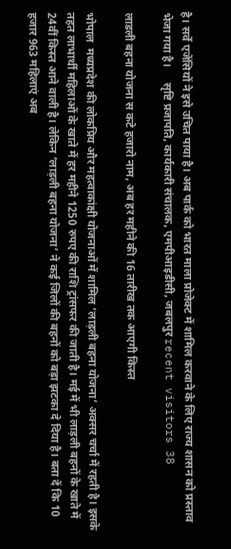है। सर्वे एजेंसियों ने इसे उचित पाया है। अब पार्क को भारत माला प्रोजेक्ट में शामिल करवाने के लिए राज्य शासन को प्रस्ताव भेजा गया है।     सृष्टि प्रजापति, कार्यकारी संचालक, एमपीआइडीसी, जबलपुर recent visitors 38

लाडली बहना योजना स कटे हजारो नाम, अब हर महीने की 16 तारीख तक आएगी किस्त

भोपाल  मध्यप्रदेश की लोकप्रिय और महत्वाकांक्षी योजनाओं में शामिल ‘लाड़ली बहना योजना’ अक्सर चर्चा में रहती है। इसके तहत लाभार्थी महिलाओं के खाते में हर महीने 1250 रुपए की राशि ट्रांसफर की जाती है। मई में भी लाड़ली बहनों के खाते में 24वीं किस्त आने वाली है। लेकिन ‘लाड़ली बहना योजना’ ने कई जिलों की बहनों को बड़ा झटका दे दिया है। बता दें कि 10 हजार 963 महिलाएं अब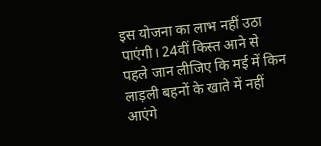इस योजना का लाभ नहीं उठा पाएंगी। 24वीं किस्त आने से पहले जान लीजिए कि मई में किन लाड़ली बहनों के खाते में नहीं आएंगे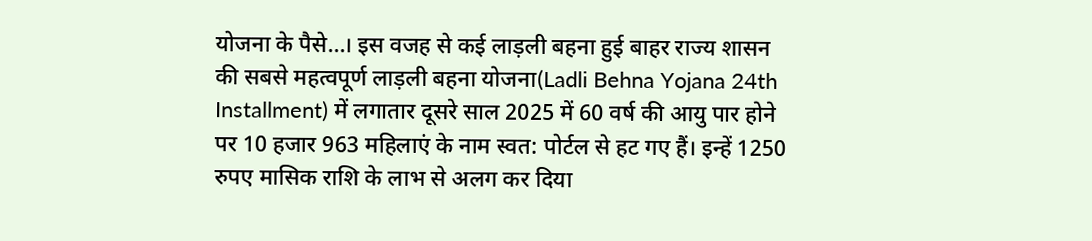योजना के पैसे…। इस वजह से कई लाड़ली बहना हुई बाहर राज्य शासन की सबसे महत्वपूर्ण लाड़ली बहना योजना(Ladli Behna Yojana 24th Installment) में लगातार दूसरे साल 2025 में 60 वर्ष की आयु पार होने पर 10 हजार 963 महिलाएं के नाम स्वत: पोर्टल से हट गए हैं। इन्हें 1250 रुपए मासिक राशि के लाभ से अलग कर दिया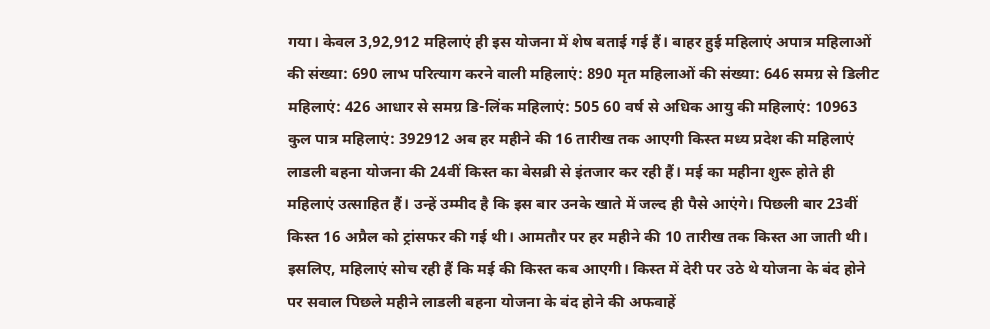गया। केवल 3,92,912 महिलाएं ही इस योजना में शेष बताई गई हैं। बाहर हुई महिलाएं अपात्र महिलाओं की संख्या: 690 लाभ परित्याग करने वाली महिलाएं: 890 मृत महिलाओं की संख्या: 646 समग्र से डिलीट महिलाएं: 426 आधार से समग्र डि-लिंक महिलाएं: 505 60 वर्ष से अधिक आयु की महिलाएं: 10963 कुल पात्र महिलाएं: 392912 अब हर महीने की 16 तारीख तक आएगी किस्त मध्य प्रदेश की महिलाएं लाडली बहना योजना की 24वीं किस्त का बेसब्री से इंतजार कर रही हैं। मई का महीना शुरू होते ही महिलाएं उत्साहित हैं। उन्हें उम्मीद है कि इस बार उनके खाते में जल्द ही पैसे आएंगे। पिछली बार 23वीं किस्त 16 अप्रैल को ट्रांसफर की गई थी। आमतौर पर हर महीने की 10 तारीख तक किस्त आ जाती थी। इसलिए, महिलाएं सोच रही हैं कि मई की किस्त कब आएगी। किस्त में देरी पर उठे थे योजना के बंद होने पर सवाल पिछले महीने लाडली बहना योजना के बंद होने की अफवाहें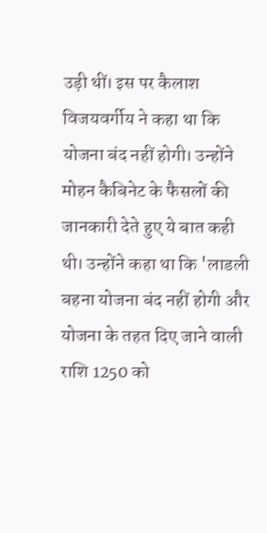उड़ी थीं। इस पर कैलाश विजयवर्गीय ने कहा था कि योजना बंद नहीं होगी। उन्होंने मोहन कैबिनेट के फैसलों की जानकारी देते हुए ये बात कही थी। उन्होंने कहा था कि 'लाडली बहना योजना बंद नहीं होगी और योजना के तहत दिए जाने वाली राशि 1250 को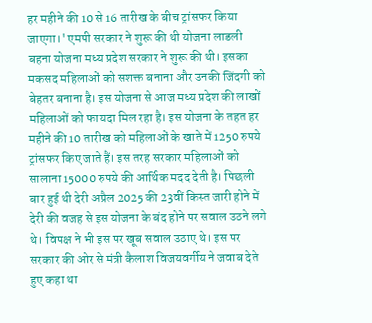हर महीने की 10 से 16 तारीख के बीच ट्रांसफर किया जाएगा।' एमपी सरकार ने शुरू की थी योजना लाडली बहना योजना मध्य प्रदेश सरकार ने शुरू की थी। इसका मकसद महिलाओं को सशक्त बनाना और उनकी जिंदगी को बेहतर बनाना है। इस योजना से आज मध्य प्रदेश की लाखों महिलाओं को फायदा मिल रहा है। इस योजना के तहत हर महीने की 10 तारीख को महिलाओं के खाते में 1250 रुपये ट्रांसफर किए जाते हैं। इस तरह सरकार महिलाओं को सालाना 15000 रुपये की आर्थिक मदद देती है। पिछली बार हुई थी देरी अप्रैल 2025 की 23वीं किस्त जारी होने में देरी की वजह से इस योजना के बंद होने पर सवाल उठने लगे थे। विपक्ष ने भी इस पर खूब सवाल उठाए थे। इस पर सरकार की ओर से मंत्री कैलाश विजयवर्गीय ने जवाब देते हुए कहा था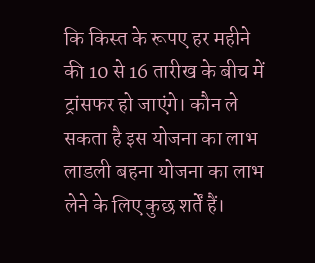कि किस्त के रूपए हर महीने की 10 से 16 तारीख के बीच में ट्रांसफर हो जाएंगे। कौन ले सकता है इस योजना का लाभ लाडली बहना योजना का लाभ लेने के लिए कुछ शर्तें हैं।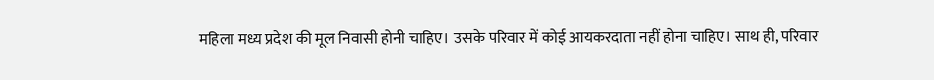महिला मध्य प्रदेश की मूल निवासी होनी चाहिए। उसके परिवार में कोई आयकरदाता नहीं होना चाहिए। साथ ही, परिवार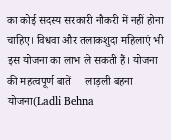का कोई सदस्य सरकारी नौकरी में नहीं होना चाहिए। विधवा और तलाकशुदा महिलाएं भी इस योजना का लाभ ले सकती हैं। योजना की महत्वपूर्ण बातें     लाड़ली बहना योजना(Ladli Behna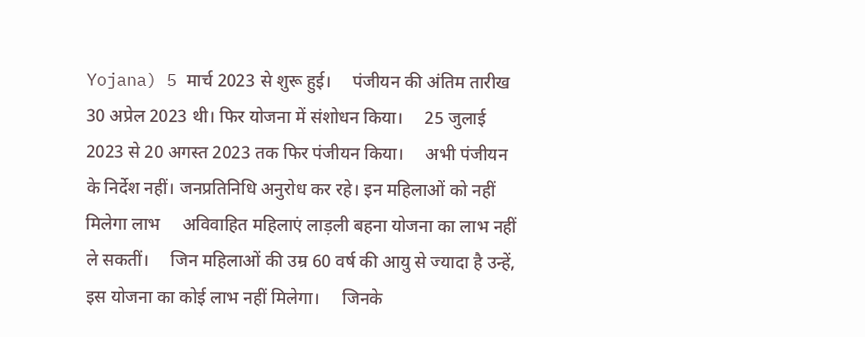Yojana) 5 मार्च 2023 से शुरू हुई।     पंजीयन की अंतिम तारीख 30 अप्रेल 2023 थी। फिर योजना में संशोधन किया।     25 जुलाई 2023 से 20 अगस्त 2023 तक फिर पंजीयन किया।     अभी पंजीयन के निर्देश नहीं। जनप्रतिनिधि अनुरोध कर रहे। इन महिलाओं को नहीं मिलेगा लाभ     अविवाहित महिलाएं लाड़ली बहना योजना का लाभ नहीं ले सकतीं।     जिन महिलाओं की उम्र 60 वर्ष की आयु से ज्यादा है उन्हें, इस योजना का कोई लाभ नहीं मिलेगा।     जिनके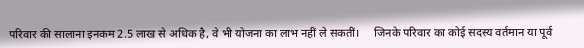परिवार की सालाना इनकम 2.5 लाख से अधिक है, वे भी योजना का लाभ नहीं ले सकतीं।     जिनके परिवार का कोई सदस्य वर्तमान या पूर्व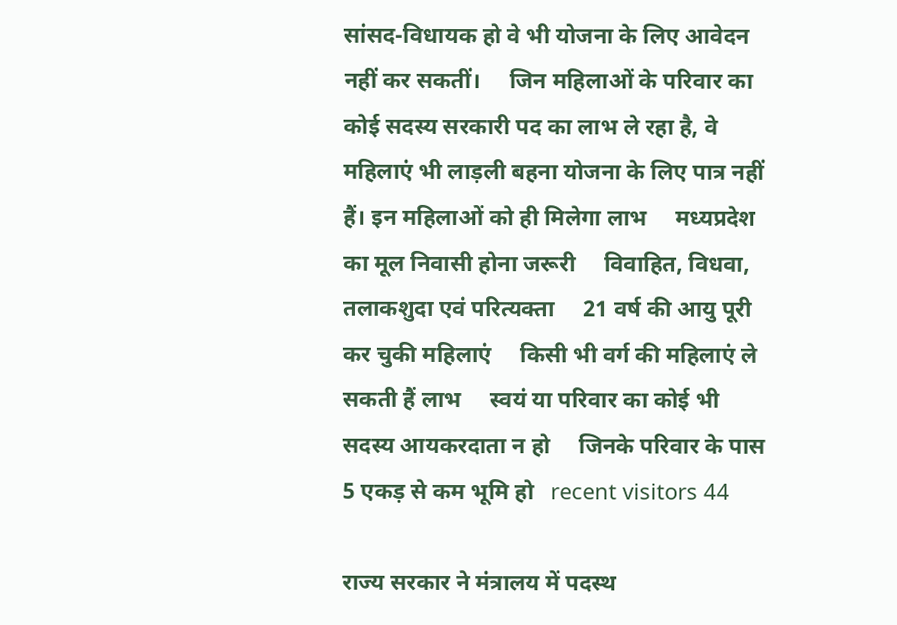सांसद-विधायक हो वे भी योजना के लिए आवेदन नहीं कर सकतीं।     जिन महिलाओं के परिवार का कोई सदस्य सरकारी पद का लाभ ले रहा है, वे महिलाएं भी लाड़ली बहना योजना के लिए पात्र नहीं हैं। इन महिलाओं को ही मिलेगा लाभ     मध्यप्रदेश का मूल निवासी होना जरूरी     विवाहित, विधवा, तलाकशुदा एवं परित्यक्ता     21 वर्ष की आयु पूरी कर चुकी महिलाएं     किसी भी वर्ग की महिलाएं ले सकती हैं लाभ     स्वयं या परिवार का कोई भी सदस्य आयकरदाता न हो     जिनके परिवार के पास 5 एकड़ से कम भूमि हो   recent visitors 44

राज्य सरकार ने मंत्रालय में पदस्थ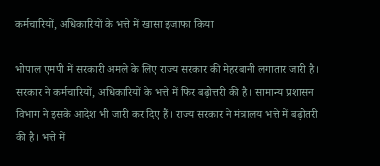कर्मचारियों, अधिकारियों के भत्ते में खासा इजाफा किया

भोपाल एमपी में सरकारी अमले के लिए राज्य सरकार की मेहरबानी लगातार जारी है। सरकार ने कर्मचारियों, अधिकारियों के भत्ते में फिर बढ़ोत्तरी की है। सामान्य प्रशासन विभाग ने इसके आदेश भी जारी कर दिए हैं। राज्य सरकार ने मंत्रालय भत्ते में बढ़ोतरी की है। भत्ते में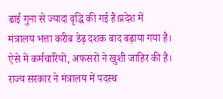ढाई गुना से ज्यादा वृद्धि की गई है।प्रदेश में मंत्रालय भत्ता करीब डेढ़ दशक बाद बढ़ाया गया है। ऐसे में कर्मचारियों, अफसरों ने खुशी जाहिर की है। राज्य सरकार ने मंत्रालय में पदस्थ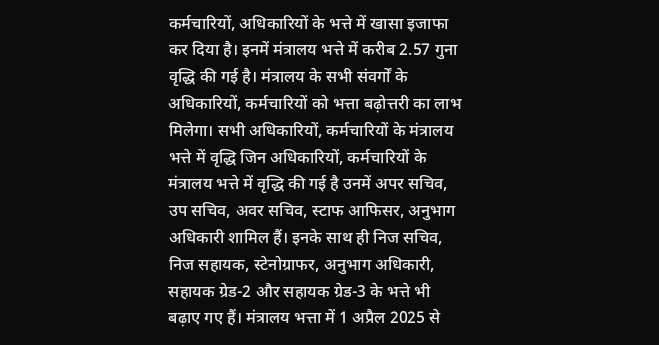कर्मचारियों, अधिकारियों के भत्ते में खासा इजाफा कर दिया है। इनमें मंत्रालय भत्ते में करीब 2.57 गुना वृद्धि की गई है। मंत्रालय के सभी संवर्गों के अधिकारियों, कर्मचारियों को भत्ता बढ़ोत्तरी का लाभ मिलेगा। सभी अधिकारियों, कर्मचारियों के मंत्रालय भत्ते में वृद्धि जिन अधिकारियों, कर्मचारियों के मंत्रालय भत्ते में वृद्धि की गई है उनमें अपर सचिव, उप सचिव, अवर सचिव, स्टाफ आफिसर, अनुभाग अधिकारी शामिल हैं। इनके साथ ही निज सचिव, निज सहायक, स्टेनोग्राफर, अनुभाग अधिकारी, सहायक ग्रेड-2 और सहायक ग्रेड-3 के भत्ते भी बढ़ाए गए हैं। मंत्रालय भत्ता में 1 अप्रैल 2025 से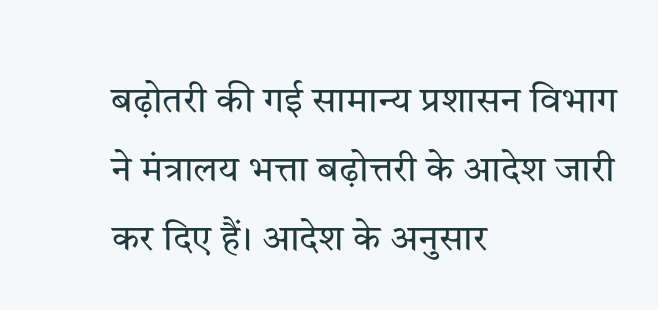बढ़ोतरी की गई सामान्य प्रशासन विभाग ने मंत्रालय भत्ता बढ़ोत्तरी के आदेश जारी कर दिए हैं। आदेश के अनुसार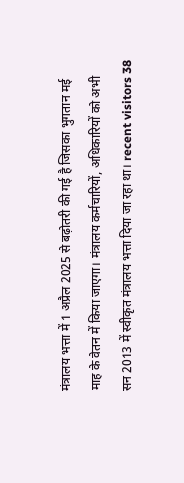मंत्रालय भत्ता में 1 अप्रैल 2025 से बढ़ोतरी की गई है जिसका भुगतान मई माह के वेतन में किया जाएगा। मंत्रालय कर्मचारियों, अधिकारियों को अभी सन 2013 में स्वीकृत मंत्रालय भत्ता दिया जा रहा था। recent visitors 38